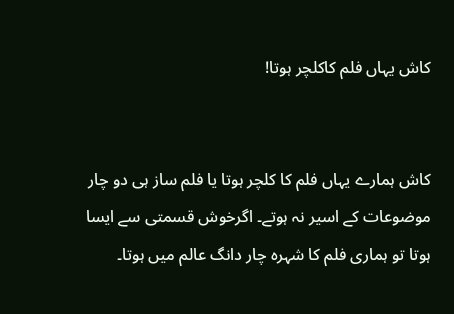کاش یہاں فلم کاکلچر ہوتا!


کاش ہمارے یہاں فلم کا کلچر ہوتا یا فلم ساز ہی دو چار موضوعات کے اسیر نہ ہوتے۔ اگرخوش قسمتی سے ایسا ہوتا تو ہماری فلم کا شہرہ چار دانگ عالم میں ہوتا۔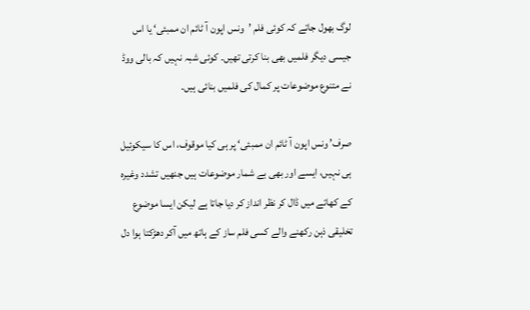لوگ بھول جاتے کہ کوئی فلم ’ونس اپون آ ٹائم ان ممبئی‘ یا اس جیسی دیگر فلمیں بھی بنا کرتی تھیں۔ کوئی شبہ نہیں کہ بالی ووڈ نے متنوع موضوعات پر کمال کی فلمیں بنائی ہیں۔

صرف’ ونس اپون آ ٹائم ان ممبئی‘ پر ہی کیا موقوف، اس کا سیکوئیل ہی نہیں، ایسے اور بھی بے شمار موضوعات ہیں جنھیں تشدد وغیرہ کے کھاتے میں ڈال کر نظر انداز کر دیا جاتا ہے لیکن ایسا موضوع تخلیقی ذہن رکھنے والے کسی فلم ساز کے ہاتھ میں آکر دھڑکتا ہوا دل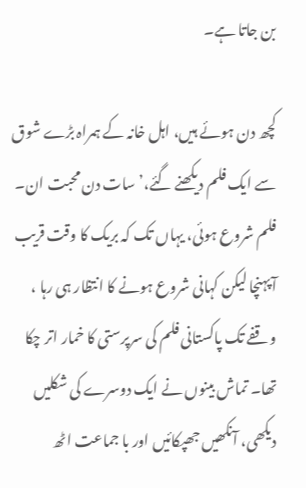بن جاتا ہے۔

کچھ دن ہوئے ہیں، اہل خانہ کے ہمراہ بڑے شوق سے ایک فلم دیکھنے گئے،’ سات دن محبت ان۔ فلم شروع ہوئی، یہاں تک کہ بریک کا وقت قریب آپہنچا لیکن کہانی شروع ہونے کا انتظار ہی رہا ، وقفے تک پاکستانی فلم کی سرپرستی کا خمار اتر چکا تھا۔ تماش بینوں نے ایک دوسرے کی شکلیں دیکھی، آنکھیں جھپکائیں اور با جماعت اٹھ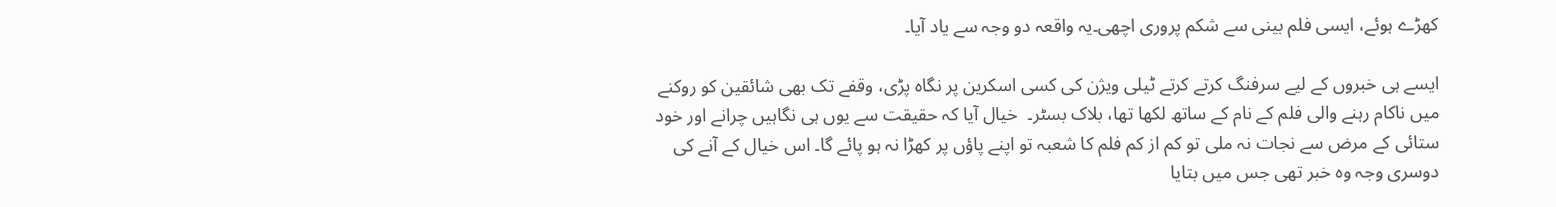کھڑے ہوئے، ایسی فلم بینی سے شکم پروری اچھی۔یہ واقعہ دو وجہ سے یاد آیا۔

ایسے ہی خبروں کے لیے سرفنگ کرتے کرتے ٹیلی ویژن کی کسی اسکرین پر نگاہ پڑی، وقفے تک بھی شائقین کو روکنے میں ناکام رہنے والی فلم کے نام کے ساتھ لکھا تھا، بلاک بسٹر۔  خیال آیا کہ حقیقت سے یوں ہی نگاہیں چرانے اور خود ستائی کے مرض سے نجات نہ ملی تو کم از کم فلم کا شعبہ تو اپنے پاؤں پر کھڑا نہ ہو پائے گا۔ اس خیال کے آنے کی دوسری وجہ وہ خبر تھی جس میں بتایا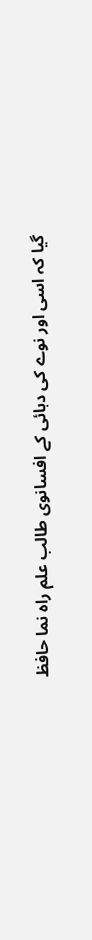گیا کہ اسی اور نوے کی دہائی کے افسانوی طالب علم راہ نما حافظ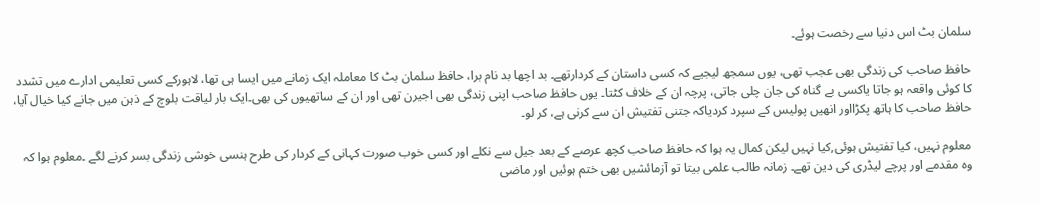سلمان بٹ اس دنیا سے رخصت ہوئے۔

حافظ صاحب کی زندگی بھی عجب تھی، یوں سمجھ لیجیے کہ کسی داستان کے کردارتھے۔ بد اچھا بد نام برا، حافظ سلمان بٹ کا معاملہ ایک زمانے میں ایسا ہی تھا، لاہورکے کسی تعلیمی ادارے میں تشدد کا کوئی واقعہ ہو جاتا یاکسی بے گناہ کی جان چلی جاتی، پرچہ ان کے خلاف کٹتا۔ یوں حافظ صاحب اپنی زندگی بھی اجیرن تھی اور ان کے ساتھیوں کی بھی۔ایک بار لیاقت بلوچ کے ذہن میں جانے کیا خیال آیا، حافظ صاحب کا ہاتھ پکڑااور انھیں پولیس کے سپرد کردیاکہ جتنی تفتیش ان سے کرنی ہے، کر لو۔

معلوم نہیں، کیا تفتیش ہوئی,کیا نہیں لیکن کمال یہ ہوا کہ حافظ صاحب کچھ عرصے کے بعد جیل سے نکلے اور کسی خوب صورت کہانی کے کردار کی طرح ہنسی خوشی زندگی بسر کرنے لگے ۔معلوم ہوا کہ وہ مقدمے اور پرچے لیڈری کی دین تھے۔ زمانہ طالب علمی بیتا تو آزمائشیں بھی ختم ہوئیں اور ماضی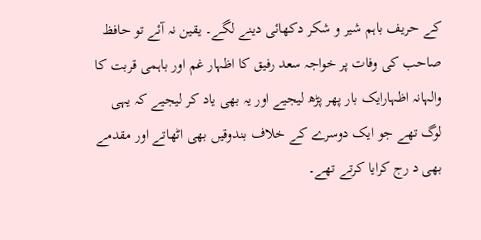کے حریف باہم شیر و شکر دکھائی دینے لگے۔ یقین نہ آئے تو حافظ صاحب کی وفات پر خواجہ سعد رفیق کا اظہار غم اور باہمی قربت کا والہانہ اظہارایک بار پھر پڑھ لیجیے اور یہ بھی یاد کر لیجیے کہ یہی لوگ تھے جو ایک دوسرے کے خلاف بندوقیں بھی اٹھاتے اور مقدمے بھی د رج کرایا کرتے تھے۔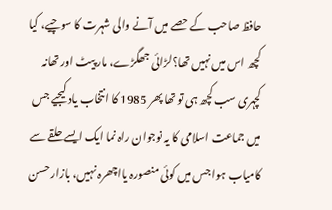حافظ صاحب کے حصے میں آنے والی شہرت کا سوچیے، کیا کچھ اس میں نہیں تھا؟لڑائی جھگڑے، مار پیٹ اور تھانہ کچہری سب کچھ ہی تو تھا پھر 1985 کا انتخاب یاد کیجیے جس میں جماعت اسلامی کا یہ نوجوان راہ نما ایک ایسے حلقے سے کامیاب ہوا جس میں کوئی منصورہ یااچھرہ نہیں، بازار حسن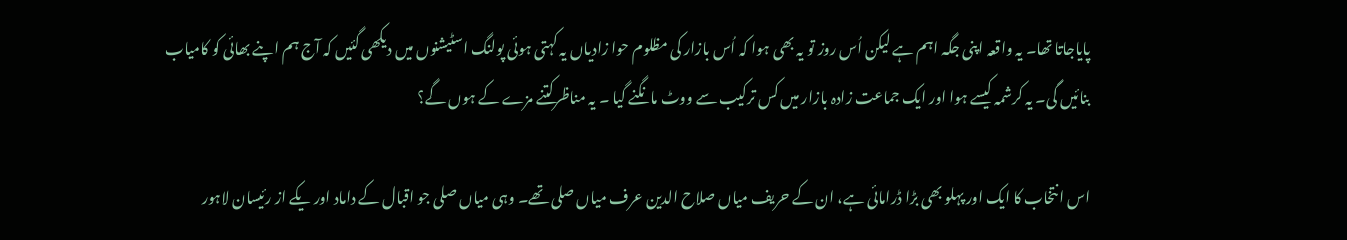پایاجاتا تھا۔ یہ واقعہ اپنی جگہ اہم ہے لیکن اُس روز تو یہ بھی ہوا کہ اُس بازار کی مظلوم حوا زادیاں یہ کہتی ہوئی پولنگ اسٹیشنوں میں دیکھی گئیں کہ آج ہم اپنے بھائی کو کامیاب بنائیں گی۔ یہ کرشمہ کیسے ہوا اور ایک جماعت زادہ بازار میں کس ترکیب سے ووٹ مانگنے گیا ۔ یہ مناظرکتنے مزے کے ہوں گے؟

اس انتخاب کا ایک اور پہلو بھی بڑا ڈرامائی ہے، ان کے حریف میاں صلاح الدین عرف میاں صلی تھے۔ وہی میاں صلی جو اقبال کے داماد اور یکے از رئیسان لاہور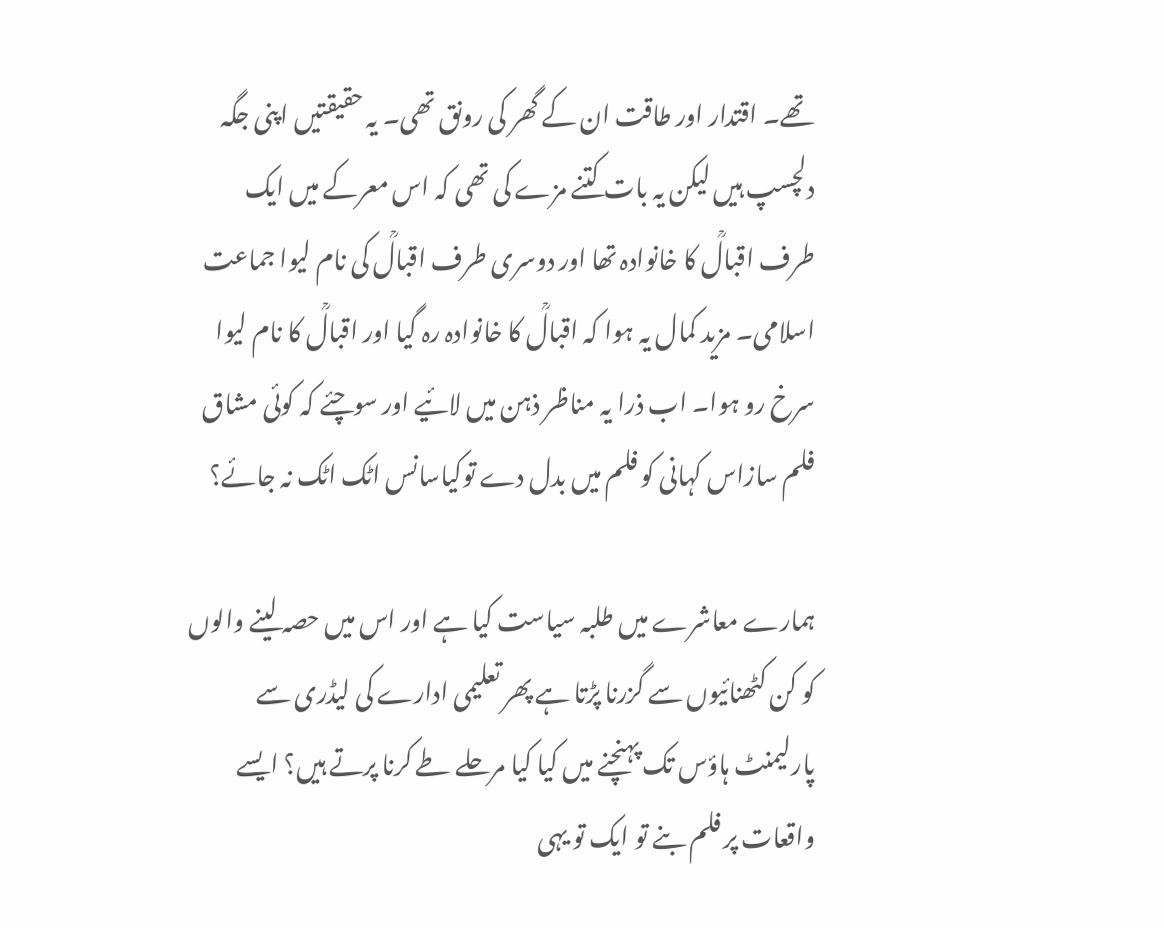تھے۔ اقتدار اور طاقت ان کے گھر کی رونق تھی۔ یہ حقیقتیں اپنی جگہ دلچسپ ہیں لیکن یہ بات کتنے مزے کی تھی کہ اس معرکے میں ایک طرف اقبالؒ کا خانوادہ تھا اور دوسری طرف اقبالؒ کی نام لیوا جماعت اسلامی۔ مزید کمال یہ ہوا کہ اقبالؒ کا خانوادہ رہ گیا اور اقبالؒ کا نام لیوا سرخ رو ہوا۔ اب ذرا یہ مناظر ذہن میں لائیے اور سوچئے کہ کوئی مشاق فلم سازاس کہانی کو فلم میں بدل دے توکیاسانس اٹک اٹک نہ جائے؟

ہمارے معاشرے میں طلبہ سیاست کیا ہے اور اس میں حصہ لینے والوں کو کن کٹھنائیوں سے گزرنا پڑتا ہے پھر تعلیمی ادارے کی لیڈری سے پارلیمنٹ ہاؤس تک پہنچنے میں کیا کیا مرحلے طے کرنا پرتے ہیں؟ ایسے واقعات پر فلم بنے تو ایک تو یہی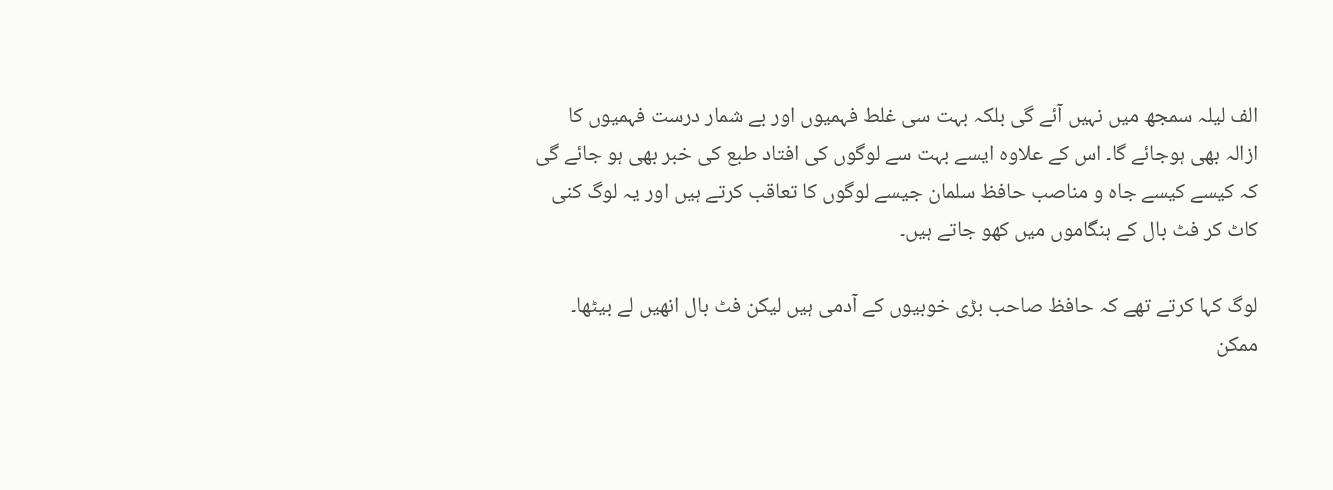الف لیلہ سمجھ میں نہیں آئے گی بلکہ بہت سی غلط فہمیوں اور بے شمار درست فہمیوں کا ازالہ بھی ہوجائے گا۔ اس کے علاوہ ایسے بہت سے لوگوں کی افتاد طبع کی خبر بھی ہو جائے گی کہ کیسے کیسے جاہ و مناصب حافظ سلمان جیسے لوگوں کا تعاقب کرتے ہیں اور یہ لوگ کنی کاٹ کر فٹ بال کے ہنگاموں میں کھو جاتے ہیں۔

لوگ کہا کرتے تھے کہ حافظ صاحب بڑی خوبیوں کے آدمی ہیں لیکن فٹ بال انھیں لے بیٹھا۔ ممکن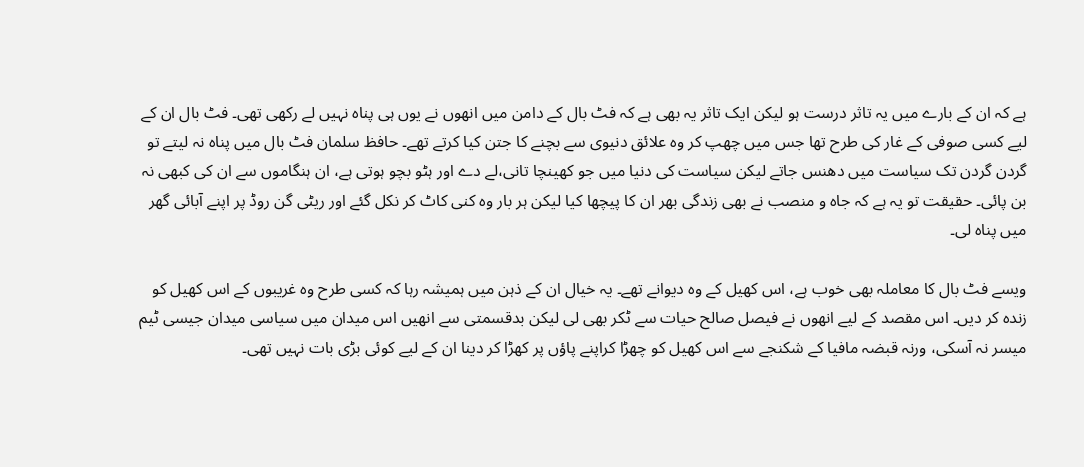ہے کہ ان کے بارے میں یہ تاثر درست ہو لیکن ایک تاثر یہ بھی ہے کہ فٹ بال کے دامن میں انھوں نے یوں ہی پناہ نہیں لے رکھی تھی۔ فٹ بال ان کے لیے کسی صوفی کے غار کی طرح تھا جس میں چھپ کر وہ علائق دنیوی سے بچنے کا جتن کیا کرتے تھے۔ حافظ سلمان فٹ بال میں پناہ نہ لیتے تو گردن گردن تک سیاست میں دھنس جاتے لیکن سیاست کی دنیا میں جو کھینچا تانی،لے دے اور ہٹو بچو ہوتی ہے، ان ہنگاموں سے ان کی کبھی نہ بن پائی۔ حقیقت تو یہ ہے کہ جاہ و منصب نے بھی زندگی بھر ان کا پیچھا کیا لیکن ہر بار وہ کنی کاٹ کر نکل گئے اور ریٹی گن روڈ پر اپنے آبائی گھر میں پناہ لی۔

ویسے فٹ بال کا معاملہ بھی خوب ہے، اس کھیل کے وہ دیوانے تھے۔ یہ خیال ان کے ذہن میں ہمیشہ رہا کہ کسی طرح وہ غریبوں کے اس کھیل کو زندہ کر دیں۔ اس مقصد کے لیے انھوں نے فیصل صالح حیات سے ٹکر بھی لی لیکن بدقسمتی سے انھیں اس میدان میں سیاسی میدان جیسی ٹیم میسر نہ آسکی، ورنہ قبضہ مافیا کے شکنجے سے اس کھیل کو چھڑا کراپنے پاؤں پر کھڑا کر دینا ان کے لیے کوئی بڑی بات نہیں تھی۔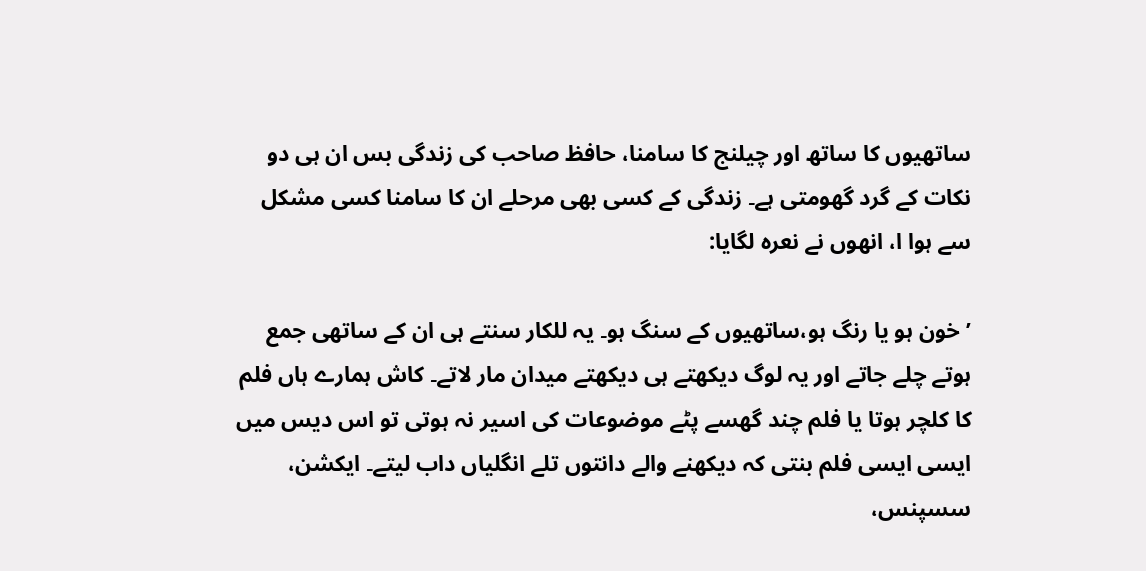ساتھیوں کا ساتھ اور چیلنج کا سامنا، حافظ صاحب کی زندگی بس ان ہی دو نکات کے گرد گھومتی ہے۔ زندگی کے کسی بھی مرحلے ان کا سامنا کسی مشکل سے ہوا ا، انھوں نے نعرہ لگایا:

’خون ہو یا رنگ ہو،ساتھیوں کے سنگ ہو۔ یہ للکار سنتے ہی ان کے ساتھی جمع ہوتے چلے جاتے اور یہ لوگ دیکھتے ہی دیکھتے میدان مار لاتے۔ کاش ہمارے ہاں فلم کا کلچر ہوتا یا فلم چند گھسے پٹے موضوعات کی اسیر نہ ہوتی تو اس دیس میں ایسی ایسی فلم بنتی کہ دیکھنے والے دانتوں تلے انگلیاں داب لیتے۔ ایکشن، سسپنس،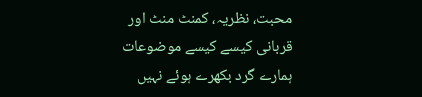محبت، نظریہ، کمنٹ منٹ اور قربانی کیسے کیسے موضوعات ہمارے گرد بکھرے ہوئے نہیں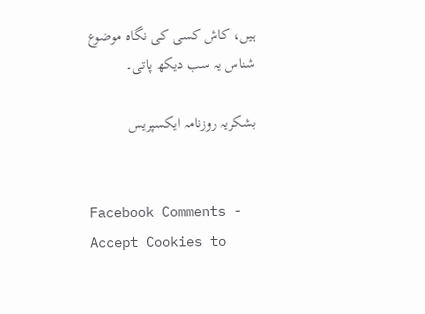ہیں، کاش کسی کی نگاہ موضوع شناس یہ سب دیکھ پاتی۔

بشکریہ روزنامہ ایکسپریس


Facebook Comments - Accept Cookies to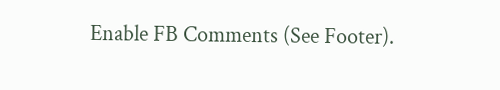Enable FB Comments (See Footer).